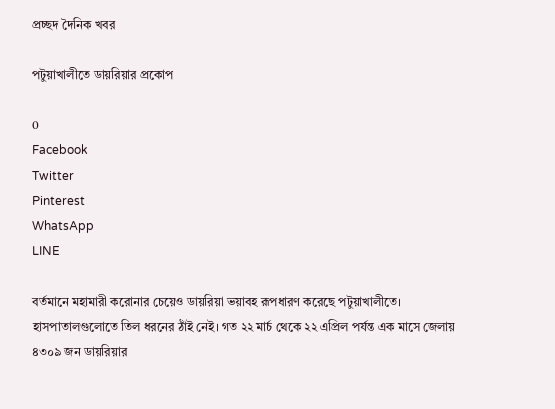প্রচ্ছদ দৈনিক খবর

পটুয়াখালীতে ডায়রিয়ার প্রকোপ

0
Facebook
Twitter
Pinterest
WhatsApp
LINE

বর্তমানে মহামারী করোনার চেয়েও ডায়রিয়া ভয়াবহ রূপধারণ করেছে পটুয়াখালীতে। হাসপাতালগুলোতে তিল ধরনের ঠাঁই নেই। গত ২২ মার্চ থেকে ২২ এপ্রিল পর্যন্ত এক মাসে জেলায় ৪৩০৯ জন ডায়রিয়ার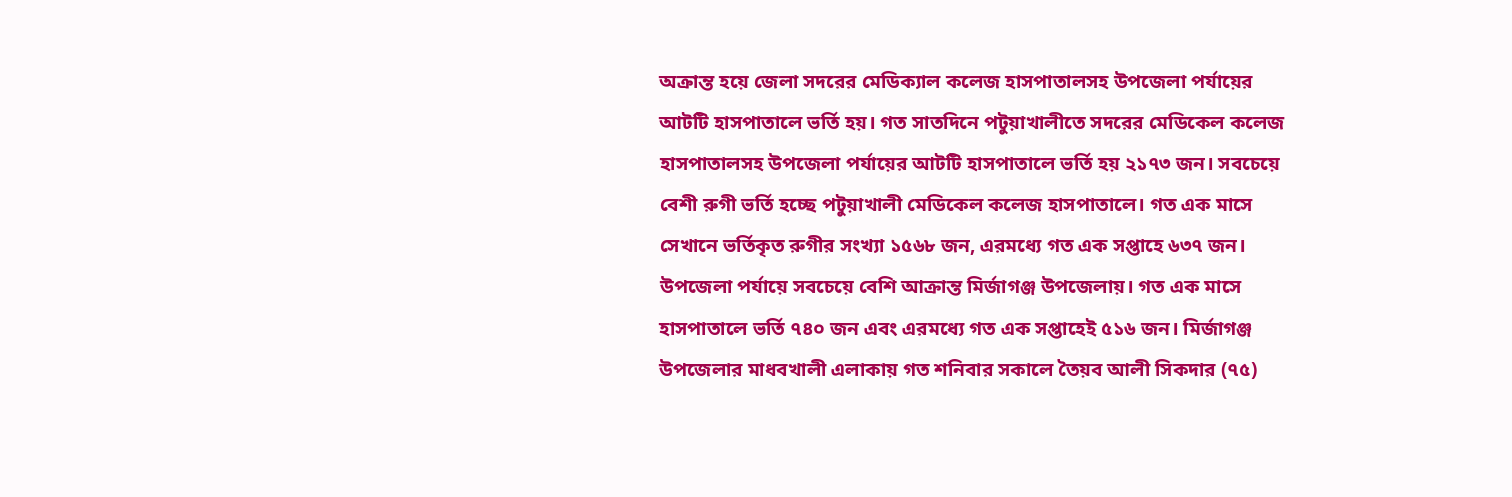অক্রান্ত হয়ে জেলা সদরের মেডিক্যাল কলেজ হাসপাতালসহ উপজেলা পর্যায়ের আটটি হাসপাতালে ভর্তি হয়। গত সাতদিনে পটুয়াখালীতে সদরের মেডিকেল কলেজ হাসপাতালসহ উপজেলা পর্যায়ের আটটি হাসপাতালে ভর্তি হয় ২১৭৩ জন। সবচেয়ে বেশী রুগী ভর্তি হচ্ছে পটুয়াখালী মেডিকেল কলেজ হাসপাতালে। গত এক মাসে সেখানে ভর্তিকৃত রুগীর সংখ্যা ১৫৬৮ জন, এরমধ্যে গত এক সপ্তাহে ৬৩৭ জন। উপজেলা পর্যায়ে সবচেয়ে বেশি আক্রান্ত মির্জাগঞ্জ উপজেলায়। গত এক মাসে হাসপাতালে ভর্তি ৭৪০ জন এবং এরমধ্যে গত এক সপ্তাহেই ৫১৬ জন। মির্জাগঞ্জ উপজেলার মাধবখালী এলাকায় গত শনিবার সকালে তৈয়ব আলী সিকদার (৭৫)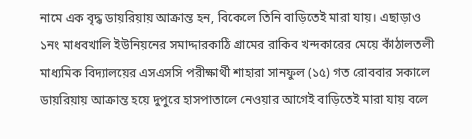নামে এক বৃদ্ধ ডায়রিয়ায় আক্রান্ত হন, বিকেলে তিনি বাড়িতেই মারা যায়। এছাড়াও ১নং মাধবখালি ইউনিয়নের সমাদ্দারকাঠি গ্রামের রাকিব খন্দকারের মেয়ে কাঁঠালতলী মাধ্যমিক বিদ্যালয়ের এসএসসি পরীক্ষার্থী শাহারা সানফুল (১৫) গত রোববার সকালে ডায়রিয়ায় আক্রান্ত হয়ে দুপুরে হাসপাতালে নেওয়ার আগেই বাড়িতেই মারা যায় বলে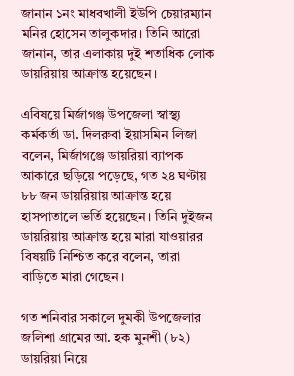জানান ১নং মাধবখালী ইউপি চেয়ারম্যান মনির হোসেন তালুকদার। তিনি আরো জানান, তার এলাকায় দুই শতাধিক লোক ডায়রিয়ায় আক্রান্ত হয়েছেন।

এবিষয়ে মির্জাগঞ্জ উপজেলা স্বাস্থ্য কর্মকর্তা ডা. দিলরুবা ইয়াসমিন লিজা বলেন, মির্জাগঞ্জে ডায়রিয়া ব্যাপক আকারে ছড়িয়ে পড়েছে, গত ২৪ ঘণ্টায় ৮৮ জন ডায়রিয়ায় আক্রান্ত হয়ে হাসপাতালে ভর্তি হয়েছেন। তিনি দুইজন ডায়রিয়ায় আক্রান্ত হয়ে মারা যাওয়ারর বিষয়টি নিশ্চিত করে বলেন, তারা বাড়িতে মারা গেছেন।

গত শনিবার সকালে দুমকী উপজেলার জলিশা গ্রামের আ. হক মুনশী (৮২) ডায়রিয়া নিয়ে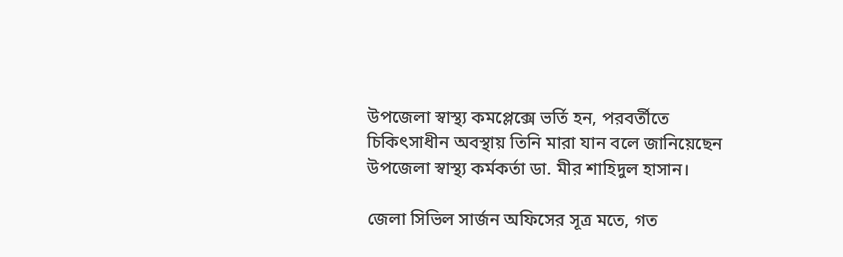উপজেলা স্বাস্থ্য কমপ্লেক্সে ভর্তি হন, পরবর্তীতে চিকিৎসাধীন অবস্থায় তিনি মারা যান বলে জানিয়েছেন উপজেলা স্বাস্থ্য কর্মকর্তা ডা. মীর শাহিদুল হাসান।

জেলা সিভিল সার্জন অফিসের সূত্র মতে, গত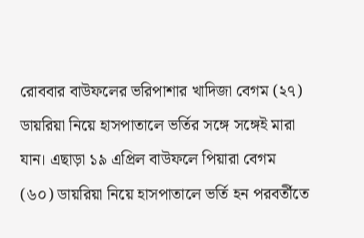রোববার বাউফলের ভরিপাশার খাদিজা বেগম (২৭) ডায়রিয়া নিয়ে হাসপাতালে ভর্তির সঙ্গে সঙ্গেই মারা যান। এছাড়া ১৯ এপ্রিল বাউফলে পিয়ারা বেগম (৬০) ডায়রিয়া নিয়ে হাসপাতালে ভর্তি হন পরবর্তীতে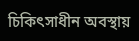চিকিৎসাধীন অবস্থায়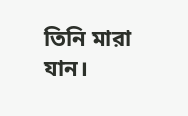তিনি মারা যান।